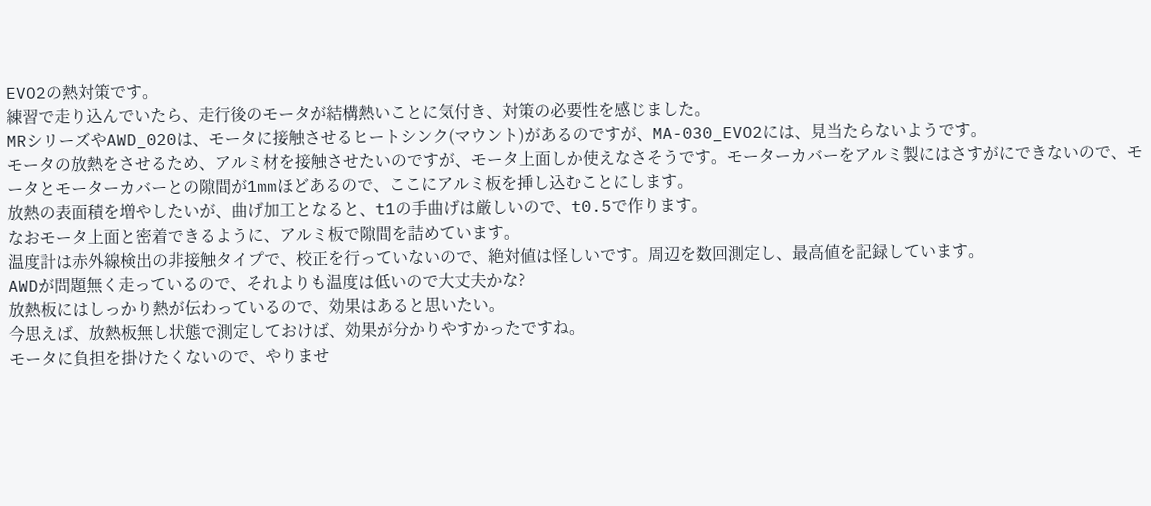EVO2の熱対策です。
練習で走り込んでいたら、走行後のモータが結構熱いことに気付き、対策の必要性を感じました。
MRシリーズやAWD_020は、モータに接触させるヒートシンク(マウント)があるのですが、MA-030_EVO2には、見当たらないようです。
モータの放熱をさせるため、アルミ材を接触させたいのですが、モータ上面しか使えなさそうです。モーターカバーをアルミ製にはさすがにできないので、モータとモーターカバーとの隙間が1mmほどあるので、ここにアルミ板を挿し込むことにします。
放熱の表面積を増やしたいが、曲げ加工となると、t1の手曲げは厳しいので、t0.5で作ります。
なおモータ上面と密着できるように、アルミ板で隙間を詰めています。
温度計は赤外線検出の非接触タイプで、校正を行っていないので、絶対値は怪しいです。周辺を数回測定し、最高値を記録しています。
AWDが問題無く走っているので、それよりも温度は低いので大丈夫かな?
放熱板にはしっかり熱が伝わっているので、効果はあると思いたい。
今思えば、放熱板無し状態で測定しておけば、効果が分かりやすかったですね。
モータに負担を掛けたくないので、やりませ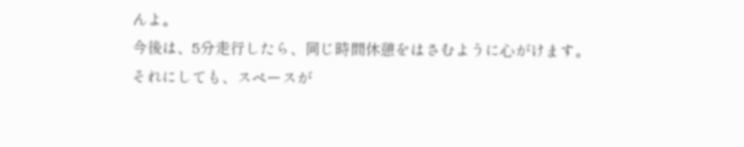んよ。
今後は、5分走行したら、同じ時間休憩をはさむように心がけます。
それにしても、スペースが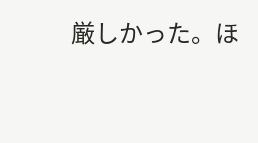厳しかった。ほ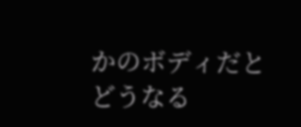かのボディだとどうなる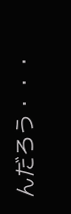んだろう・・・